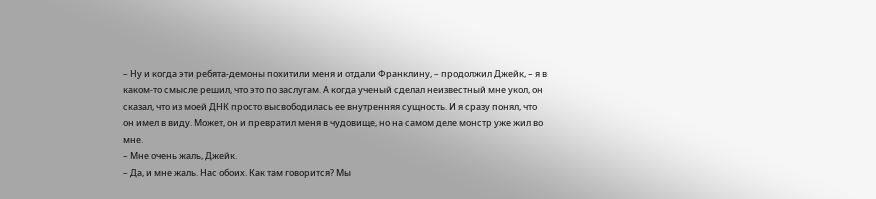– Ну и когда эти ребята-демоны похитили меня и отдали Франклину, – продолжил Джейк, – я в каком-то смысле решил, что это по заслугам. А когда ученый сделал неизвестный мне укол, он сказал, что из моей ДНК просто высвободилась ее внутренняя сущность. И я сразу понял, что он имел в виду. Может, он и превратил меня в чудовище, но на самом деле монстр уже жил во мне.
– Мне очень жаль, Джейк.
– Да, и мне жаль. Нас обоих. Как там говорится? Мы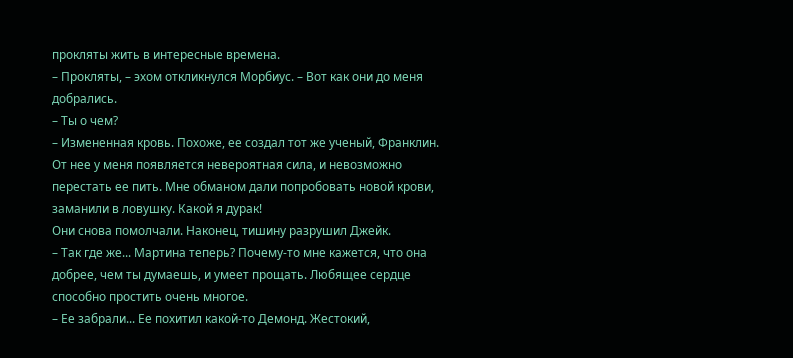прокляты жить в интересные времена.
– Прокляты, – эхом откликнулся Морбиус. – Вот как они до меня добрались.
– Ты о чем?
– Измененная кровь. Похоже, ее создал тот же ученый, Франклин. От нее у меня появляется невероятная сила, и невозможно перестать ее пить. Мне обманом дали попробовать новой крови, заманили в ловушку. Какой я дурак!
Они снова помолчали. Наконец, тишину разрушил Джейк.
– Так где же... Мартина теперь? Почему-то мне кажется, что она добрее, чем ты думаешь, и умеет прощать. Любящее сердце способно простить очень многое.
– Ее забрали... Ее похитил какой-то Демонд. Жестокий,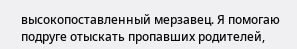высокопоставленный мерзавец. Я помогаю подруге отыскать пропавших родителей,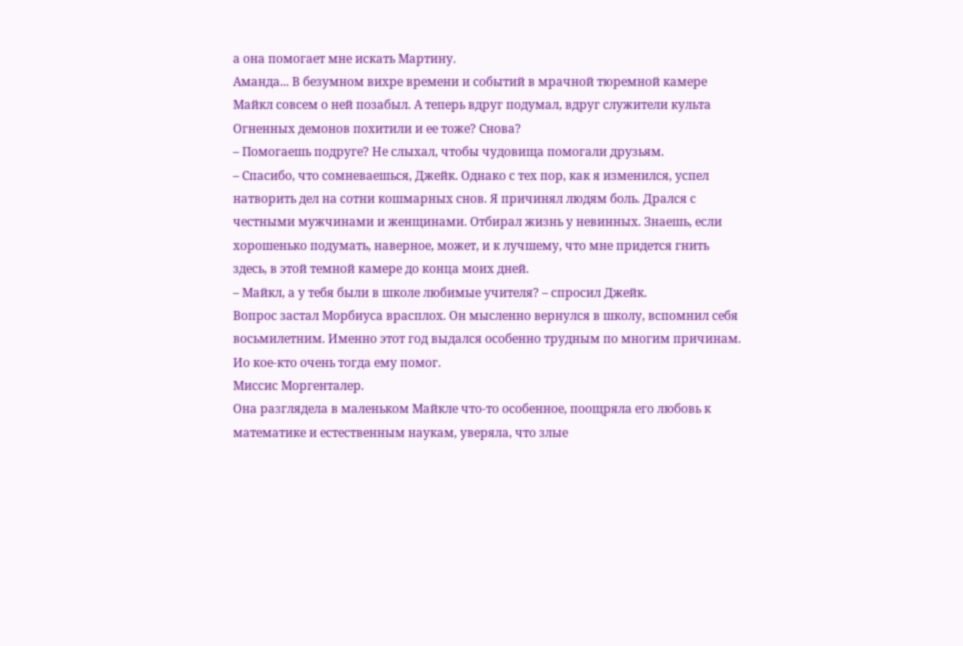а она помогает мне искать Мартину.
Аманда... В безумном вихре времени и событий в мрачной тюремной камере Майкл совсем о ней позабыл. А теперь вдруг подумал, вдруг служители культа Огненных демонов похитили и ее тоже? Снова?
– Помогаешь подруге? Не слыхал, чтобы чудовища помогали друзьям.
– Спасибо, что сомневаешься, Джейк. Однако с тех пор, как я изменился, успел натворить дел на сотни кошмарных снов. Я причинял людям боль. Дрался с честными мужчинами и женщинами. Отбирал жизнь у невинных. Знаешь, если хорошенько подумать, наверное, может, и к лучшему, что мне придется гнить здесь, в этой темной камере до конца моих дней.
– Майкл, а у тебя были в школе любимые учителя? – спросил Джейк.
Вопрос застал Морбиуса врасплох. Он мысленно вернулся в школу, вспомнил себя восьмилетним. Именно этот год выдался особенно трудным по многим причинам. Ио кое-кто очень тогда ему помог.
Миссис Моргенталер.
Она разглядела в маленьком Майкле что-то особенное, поощряла его любовь к математике и естественным наукам, уверяла, что злые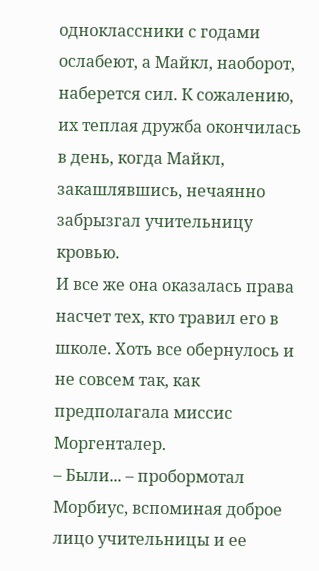одноклассники с годами ослабеют, а Майкл, наоборот, наберется сил. К сожалению, их теплая дружба окончилась в день, когда Майкл, закашлявшись, нечаянно забрызгал учительницу кровью.
И все же она оказалась права насчет тех, кто травил его в школе. Хоть все обернулось и не совсем так, как предполагала миссис Моргенталер.
– Были... – пробормотал Морбиус, вспоминая доброе лицо учительницы и ее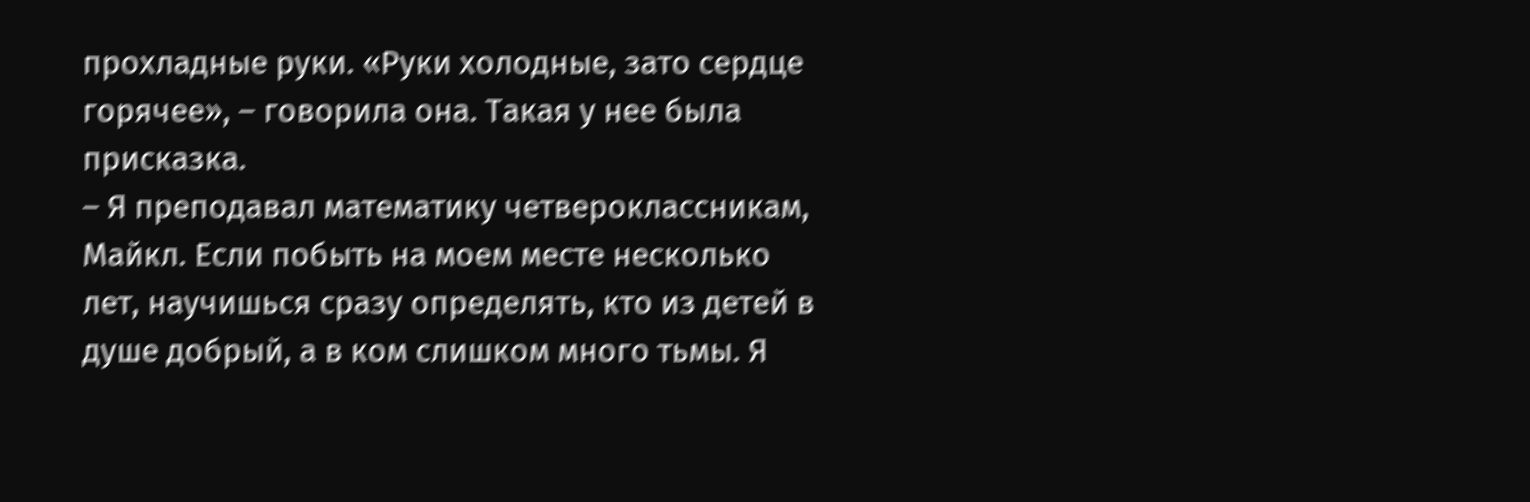прохладные руки. «Руки холодные, зато сердце горячее», – говорила она. Такая у нее была присказка.
– Я преподавал математику четвероклассникам, Майкл. Если побыть на моем месте несколько лет, научишься сразу определять, кто из детей в душе добрый, а в ком слишком много тьмы. Я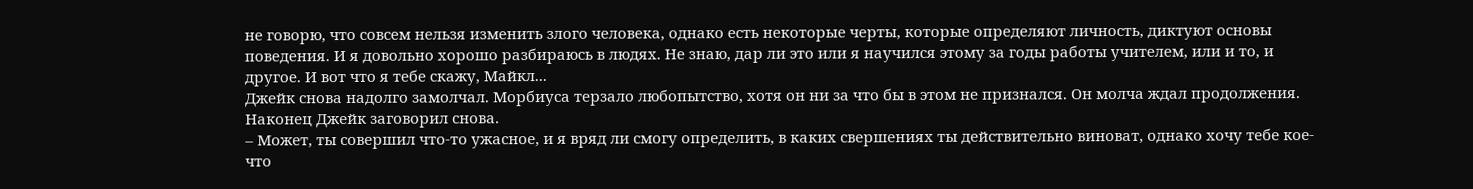не говорю, что совсем нельзя изменить злого человека, однако есть некоторые черты, которые определяют личность, диктуют основы поведения. И я довольно хорошо разбираюсь в людях. Не знаю, дар ли это или я научился этому за годы работы учителем, или и то, и другое. И вот что я тебе скажу, Майкл...
Джейк снова надолго замолчал. Морбиуса терзало любопытство, хотя он ни за что бы в этом не признался. Он молча ждал продолжения. Наконец Джейк заговорил снова.
– Может, ты совершил что-то ужасное, и я вряд ли смогу определить, в каких свершениях ты действительно виноват, однако хочу тебе кое-что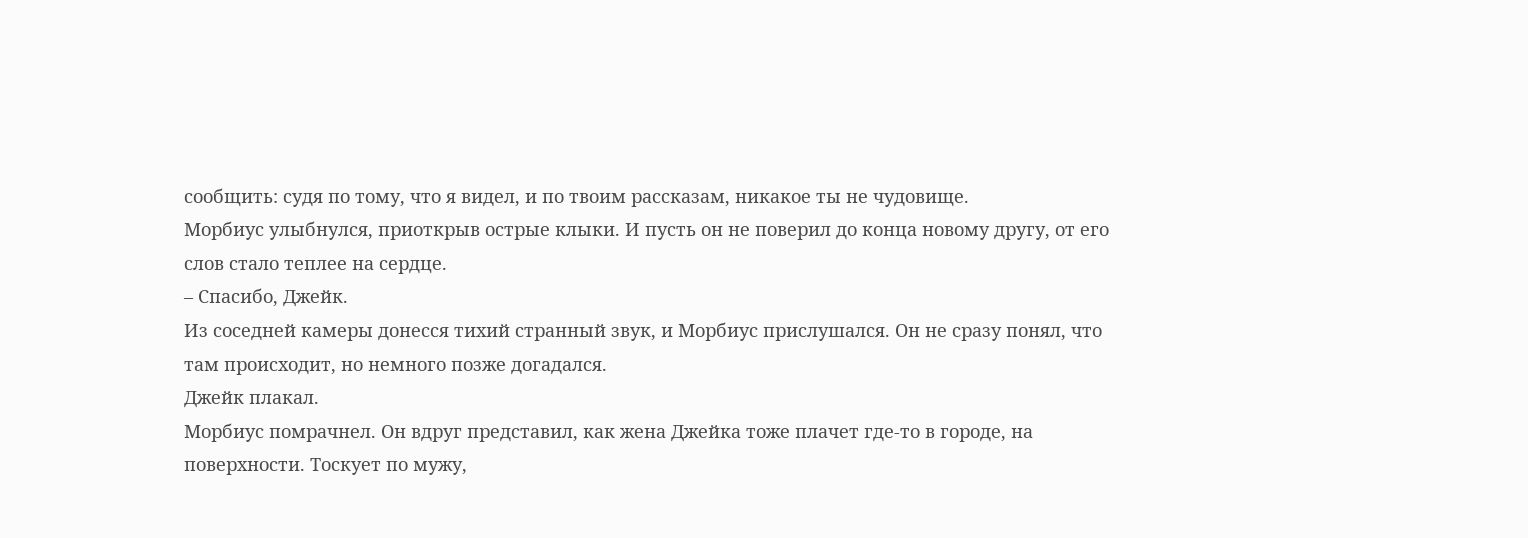сообщить: судя по тому, что я видел, и по твоим рассказам, никакое ты не чудовище.
Морбиус улыбнулся, приоткрыв острые клыки. И пусть он не поверил до конца новому другу, от его слов стало теплее на сердце.
– Спасибо, Джейк.
Из соседней камеры донесся тихий странный звук, и Морбиус прислушался. Он не сразу понял, что там происходит, но немного позже догадался.
Джейк плакал.
Морбиус помрачнел. Он вдруг представил, как жена Джейка тоже плачет где-то в городе, на поверхности. Тоскует по мужу,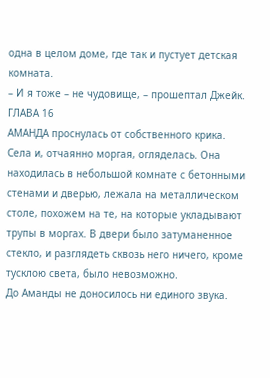одна в целом доме, где так и пустует детская комната.
– И я тоже – не чудовище, – прошептал Джейк.
ГЛАВА 16
АМАНДА проснулась от собственного крика.
Села и, отчаянно моргая, огляделась. Она находилась в небольшой комнате с бетонными стенами и дверью, лежала на металлическом столе, похожем на те, на которые укладывают трупы в моргах. В двери было затуманенное стекло, и разглядеть сквозь него ничего, кроме тусклою света, было невозможно.
До Аманды не доносилось ни единого звука.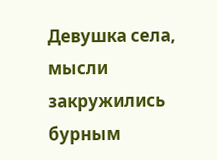Девушка села, мысли закружились бурным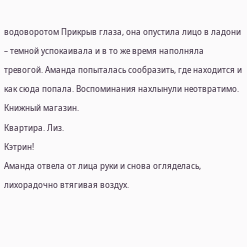водоворотом Прикрыв глаза, она опустила лицо в ладони – темной успокаивала и в то же время наполняла тревогой. Аманда попыталась сообразить, где находится и как сюда попала. Воспоминания нахлынули неотвратимо.
Книжный магазин.
Квартира. Лиз.
Кэтрин!
Аманда отвела от лица руки и снова огляделась, лихорадочно втягивая воздух.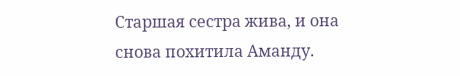Старшая сестра жива, и она снова похитила Аманду.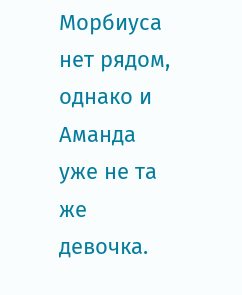Морбиуса нет рядом, однако и Аманда уже не та же девочка.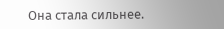Она стала сильнее.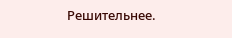Решительнее.